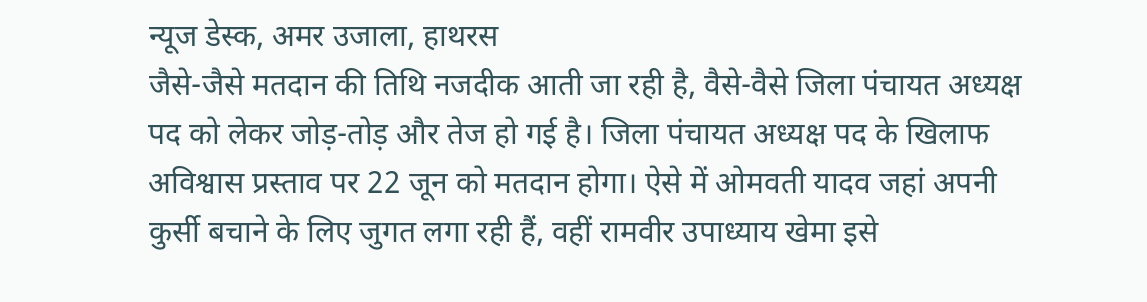न्यूज डेस्क, अमर उजाला, हाथरस
जैसे-जैसे मतदान की तिथि नजदीक आती जा रही है, वैसे-वैसे जिला पंचायत अध्यक्ष पद को लेकर जोड़-तोड़ और तेज हो गई है। जिला पंचायत अध्यक्ष पद के खिलाफ अविश्वास प्रस्ताव पर 22 जून को मतदान होगा। ऐसे में ओमवती यादव जहां अपनी कुर्सी बचाने के लिए जुगत लगा रही हैं, वहीं रामवीर उपाध्याय खेमा इसे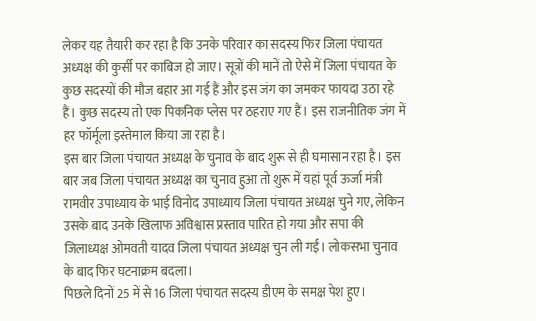लेकर यह तैयारी कर रहा है कि उनके परिवार का सदस्य फिर जिला पंचायत अध्यक्ष की कुर्सी पर काबिज हो जाए। सूत्रों की मानें तो ऐसे में जिला पंचायत के कुछ सदस्यों की मौज बहार आ गई हैं और इस जंग का जमकर फायदा उठा रहे हैं। कुछ सदस्य तो एक पिकनिक प्लेस पर ठहराए गए हैं। इस राजनीतिक जंग में हर फॉर्मूला इस्तेमाल किया जा रहा है।
इस बार जिला पंचायत अध्यक्ष के चुनाव के बाद शुरू से ही घमासान रहा है। इस बार जब जिला पंचायत अध्यक्ष का चुनाव हुआ तो शुरू में यहां पूर्व ऊर्जा मंत्री रामवीर उपाध्याय के भाई विनोद उपाध्याय जिला पंचायत अध्यक्ष चुने गए, लेकिन उसके बाद उनके खिलाफ अविश्वास प्रस्ताव पारित हो गया और सपा की जिलाध्यक्ष ओमवती यादव जिला पंचायत अध्यक्ष चुन ली गईं। लोकसभा चुनाव के बाद फिर घटनाक्रम बदला।
पिछले दिनों 25 में से 16 जिला पंचायत सदस्य डीएम के समक्ष पेश हुए।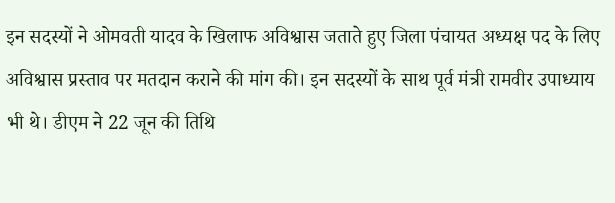इन सदस्यों ने ओमवती यादव के खिलाफ अविश्वास जताते हुए जिला पंचायत अध्यक्ष पद के लिए अविश्वास प्रस्ताव पर मतदान कराने की मांग की। इन सदस्यों के साथ पूर्व मंत्री रामवीर उपाध्याय भी थे। डीएम ने 22 जून की तिथि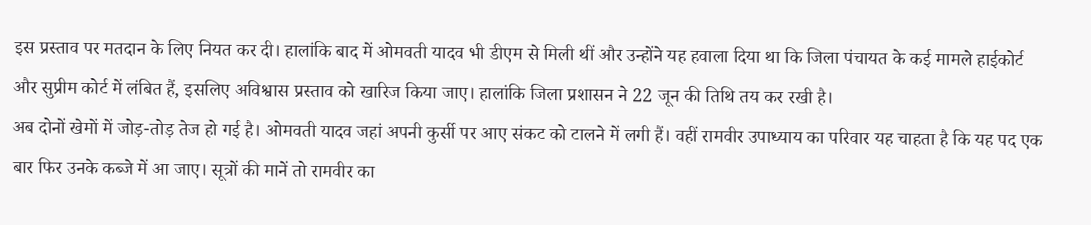इस प्रस्ताव पर मतदान के लिए नियत कर दी। हालांकि बाद में ओमवती यादव भी डीएम से मिली थीं और उन्होंने यह हवाला दिया था कि जिला पंचायत के कई मामले हाईकोर्ट और सुप्रीम कोर्ट में लंबित हैं, इसलिए अविश्वास प्रस्ताव को खारिज किया जाए। हालांकि जिला प्रशासन ने 22 जून की तिथि तय कर रखी है।
अब दोनों खेमों में जोड़-तोड़ तेज हो गई है। ओमवती यादव जहां अपनी कुर्सी पर आए संकट को टालने में लगी हैं। वहीं रामवीर उपाध्याय का परिवार यह चाहता है कि यह पद एक बार फिर उनके कब्जे में आ जाए। सूत्रों की मानें तो रामवीर का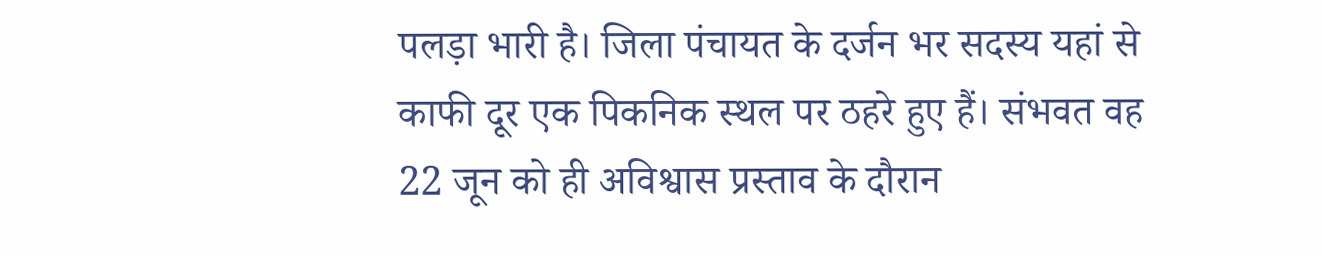पलड़ा भारी है। जिला पंचायत के दर्जन भर सदस्य यहां से काफी दूर एक पिकनिक स्थल पर ठहरे हुए हैं। संभवत वह 22 जून को ही अविश्वास प्रस्ताव के दौरान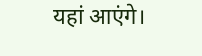यहां आएंगे।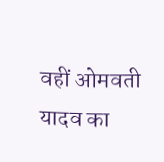वहीं ओमवती यादव का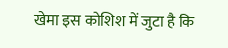खेमा इस कोशिश में जुटा है कि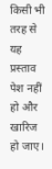किसी भी तरह से यह प्रस्ताव पेश नहीं हो और खारिज हो जाए।